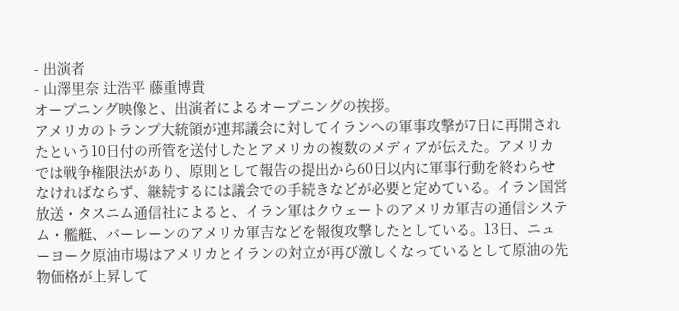- 出演者
- 山澤里奈 辻浩平 藤重博貴
オープニング映像と、出演者によるオープニングの挨拶。
アメリカのトランプ大統領が連邦議会に対してイランへの軍事攻撃が7日に再開されたという10日付の所管を送付したとアメリカの複数のメディアが伝えた。アメリカでは戦争権限法があり、原則として報告の提出から60日以内に軍事行動を終わらせなければならず、継続するには議会での手続きなどが必要と定めている。イラン国営放送・タスニム通信社によると、イラン軍はクウェートのアメリカ軍吉の通信システム・艦艇、バーレーンのアメリカ軍吉などを報復攻撃したとしている。13日、ニューヨーク原油市場はアメリカとイランの対立が再び激しくなっているとして原油の先物価格が上昇して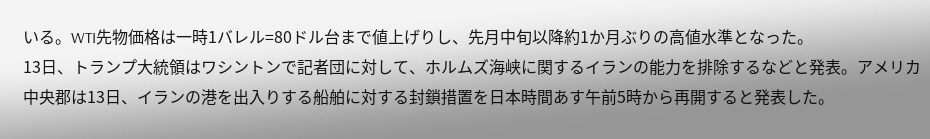いる。WTI先物価格は一時1バレル=80ドル台まで値上げりし、先月中旬以降約1か月ぶりの高値水準となった。
13日、トランプ大統領はワシントンで記者団に対して、ホルムズ海峡に関するイランの能力を排除するなどと発表。アメリカ中央郡は13日、イランの港を出入りする船舶に対する封鎖措置を日本時間あす午前5時から再開すると発表した。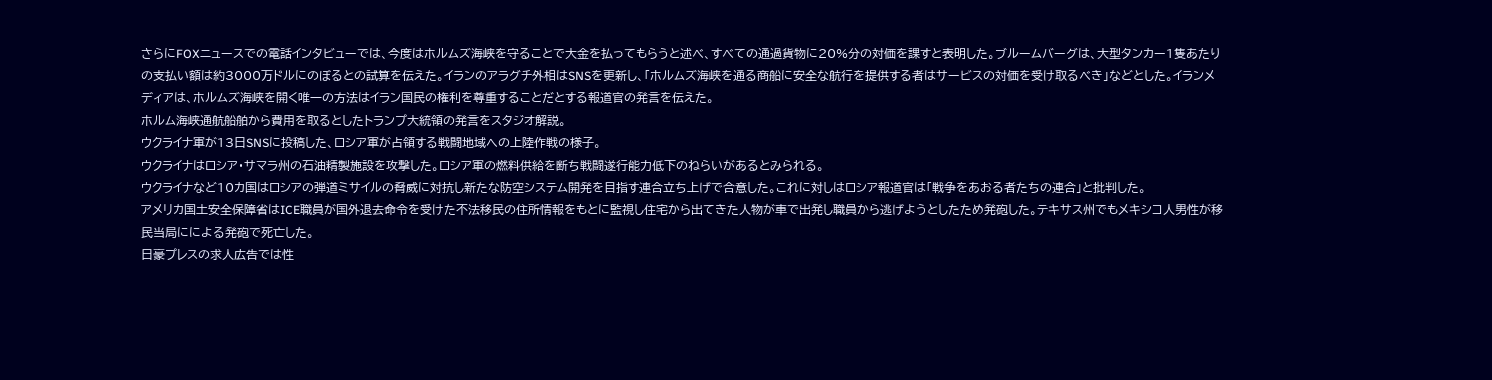さらにFOXニュースでの電話インタビューでは、今度はホルムズ海峡を守ることで大金を払ってもらうと述べ、すべての通過貨物に20%分の対価を課すと表明した。ブルームバーグは、大型タンカー1隻あたりの支払い額は約3000万ドルにのぼるとの試算を伝えた。イランのアラグチ外相はSNSを更新し、「ホルムズ海峡を通る商船に安全な航行を提供する者はサービスの対価を受け取るべき」などとした。イランメディアは、ホルムズ海峡を開く唯一の方法はイラン国民の権利を尊重することだとする報道官の発言を伝えた。
ホルム海峡通航船舶から費用を取るとしたトランプ大統領の発言をスタジオ解説。
ウクライナ軍が13日SNSに投稿した、ロシア軍が占領する戦闘地域への上陸作戦の様子。
ウクライナはロシア・サマラ州の石油精製施設を攻撃した。ロシア軍の燃料供給を断ち戦闘遂行能力低下のねらいがあるとみられる。
ウクライナなど10カ国はロシアの弾道ミサイルの脅威に対抗し新たな防空システム開発を目指す連合立ち上げで合意した。これに対しはロシア報道官は「戦争をあおる者たちの連合」と批判した。
アメリカ国土安全保障省はICE職員が国外退去命令を受けた不法移民の住所情報をもとに監視し住宅から出てきた人物が車で出発し職員から逃げようとしたため発砲した。テキサス州でもメキシコ人男性が移民当局にによる発砲で死亡した。
日豪プレスの求人広告では性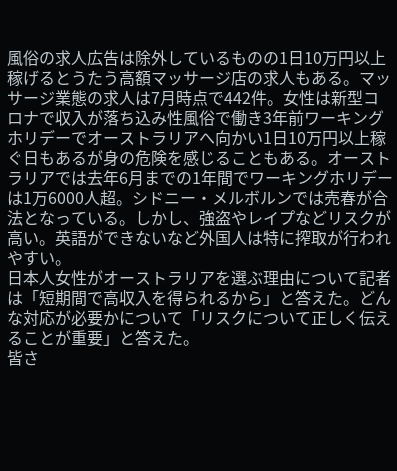風俗の求人広告は除外しているものの1日10万円以上稼げるとうたう高額マッサージ店の求人もある。マッサージ業態の求人は7月時点で442件。女性は新型コロナで収入が落ち込み性風俗で働き3年前ワーキングホリデーでオーストラリアへ向かい1日10万円以上稼ぐ日もあるが身の危険を感じることもある。オーストラリアでは去年6月までの1年間でワーキングホリデーは1万6000人超。シドニー・メルボルンでは売春が合法となっている。しかし、強盗やレイプなどリスクが高い。英語ができないなど外国人は特に搾取が行われやすい。
日本人女性がオーストラリアを選ぶ理由について記者は「短期間で高収入を得られるから」と答えた。どんな対応が必要かについて「リスクについて正しく伝えることが重要」と答えた。
皆さ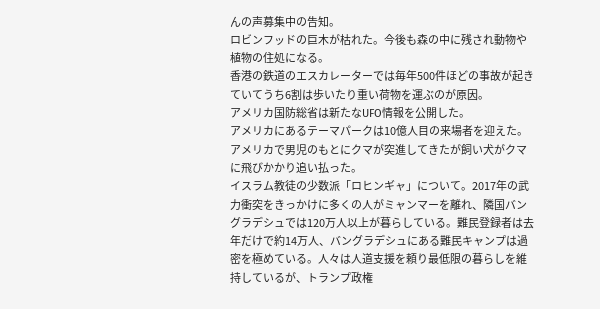んの声募集中の告知。
ロビンフッドの巨木が枯れた。今後も森の中に残され動物や植物の住処になる。
香港の鉄道のエスカレーターでは毎年500件ほどの事故が起きていてうち6割は歩いたり重い荷物を運ぶのが原因。
アメリカ国防総省は新たなUFO情報を公開した。
アメリカにあるテーマパークは10億人目の来場者を迎えた。
アメリカで男児のもとにクマが突進してきたが飼い犬がクマに飛びかかり追い払った。
イスラム教徒の少数派「ロヒンギャ」について。2017年の武力衝突をきっかけに多くの人がミャンマーを離れ、隣国バングラデシュでは120万人以上が暮らしている。難民登録者は去年だけで約14万人、バングラデシュにある難民キャンプは過密を極めている。人々は人道支援を頼り最低限の暮らしを維持しているが、トランプ政権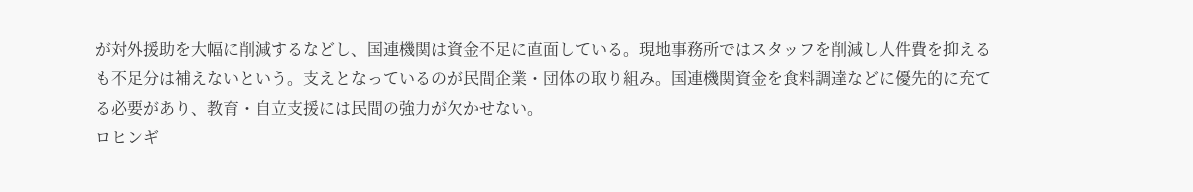が対外援助を大幅に削減するなどし、国連機関は資金不足に直面している。現地事務所ではスタッフを削減し人件費を抑えるも不足分は補えないという。支えとなっているのが民間企業・団体の取り組み。国連機関資金を食料調達などに優先的に充てる必要があり、教育・自立支援には民間の強力が欠かせない。
ロヒンギ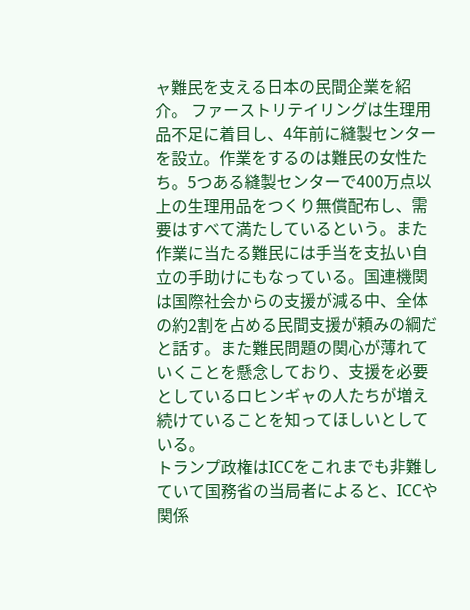ャ難民を支える日本の民間企業を紹介。 ファーストリテイリングは生理用品不足に着目し、4年前に縫製センターを設立。作業をするのは難民の女性たち。5つある縫製センターで400万点以上の生理用品をつくり無償配布し、需要はすべて満たしているという。また作業に当たる難民には手当を支払い自立の手助けにもなっている。国連機関は国際社会からの支援が減る中、全体の約2割を占める民間支援が頼みの綱だと話す。また難民問題の関心が薄れていくことを懸念しており、支援を必要としているロヒンギャの人たちが増え続けていることを知ってほしいとしている。
トランプ政権はICCをこれまでも非難していて国務省の当局者によると、ICCや関係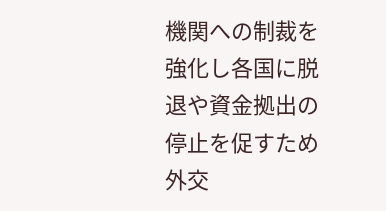機関への制裁を強化し各国に脱退や資金拠出の停止を促すため外交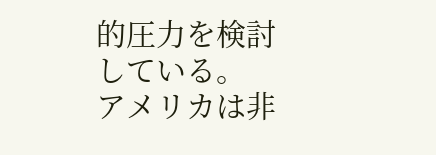的圧力を検討している。
アメリカは非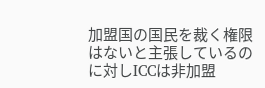加盟国の国民を裁く権限はないと主張しているのに対しICCは非加盟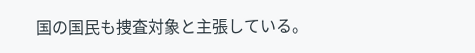国の国民も捜査対象と主張している。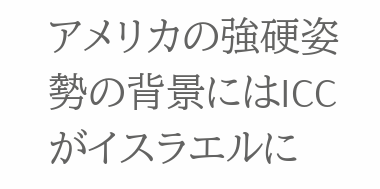アメリカの強硬姿勢の背景にはICCがイスラエルに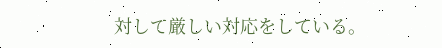対して厳しい対応をしている。